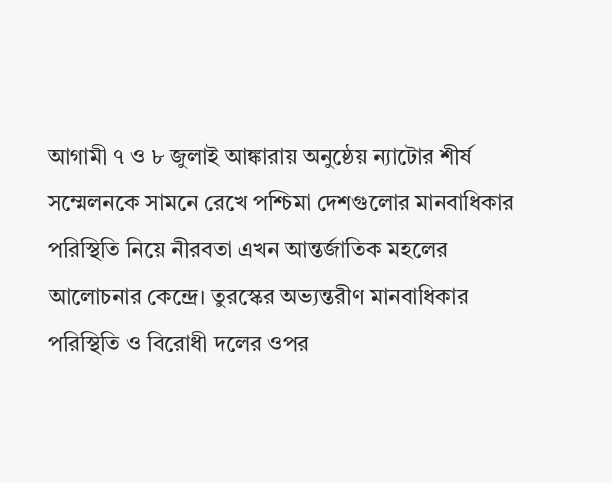আগামী ৭ ও ৮ জুলাই আঙ্কারায় অনুষ্ঠেয় ন্যাটোর শীর্ষ সম্মেলনকে সামনে রেখে পশ্চিমা দেশগুলোর মানবাধিকার পরিস্থিতি নিয়ে নীরবতা এখন আন্তর্জাতিক মহলের আলোচনার কেন্দ্রে। তুরস্কের অভ্যন্তরীণ মানবাধিকার পরিস্থিতি ও বিরোধী দলের ওপর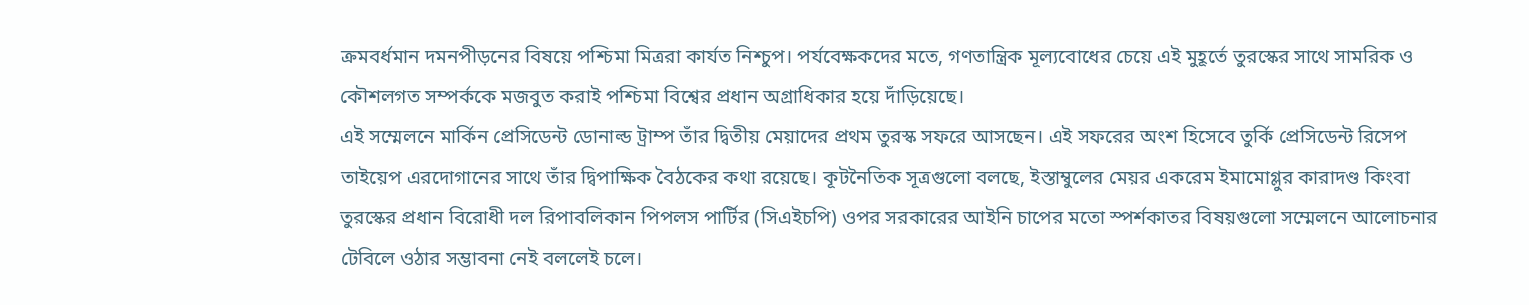ক্রমবর্ধমান দমনপীড়নের বিষয়ে পশ্চিমা মিত্ররা কার্যত নিশ্চুপ। পর্যবেক্ষকদের মতে, গণতান্ত্রিক মূল্যবোধের চেয়ে এই মুহূর্তে তুরস্কের সাথে সামরিক ও কৌশলগত সম্পর্ককে মজবুত করাই পশ্চিমা বিশ্বের প্রধান অগ্রাধিকার হয়ে দাঁড়িয়েছে।
এই সম্মেলনে মার্কিন প্রেসিডেন্ট ডোনাল্ড ট্রাম্প তাঁর দ্বিতীয় মেয়াদের প্রথম তুরস্ক সফরে আসছেন। এই সফরের অংশ হিসেবে তুর্কি প্রেসিডেন্ট রিসেপ তাইয়েপ এরদোগানের সাথে তাঁর দ্বিপাক্ষিক বৈঠকের কথা রয়েছে। কূটনৈতিক সূত্রগুলো বলছে, ইস্তাম্বুলের মেয়র একরেম ইমামোগ্লুর কারাদণ্ড কিংবা তুরস্কের প্রধান বিরোধী দল রিপাবলিকান পিপলস পার্টির (সিএইচপি) ওপর সরকারের আইনি চাপের মতো স্পর্শকাতর বিষয়গুলো সম্মেলনে আলোচনার টেবিলে ওঠার সম্ভাবনা নেই বললেই চলে।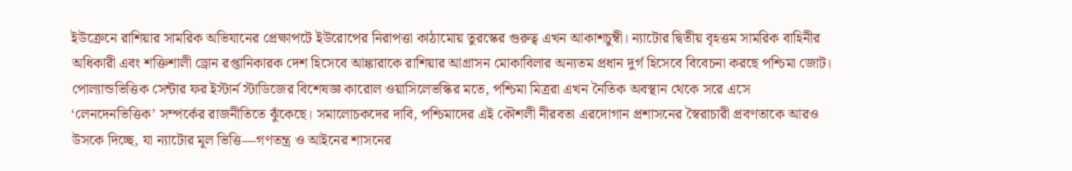ইউক্রেনে রাশিয়ার সামরিক অভিযানের প্রেক্ষাপটে ইউরোপের নিরাপত্তা কাঠামোয় তুরস্কের গুরুত্ব এখন আকাশচুম্বী। ন্যাটোর দ্বিতীয় বৃহত্তম সামরিক বাহিনীর অধিকারী এবং শক্তিশালী ড্রোন রপ্তানিকারক দেশ হিসেবে আঙ্কারাকে রাশিয়ার আগ্রাসন মোকাবিলার অন্যতম প্রধান দুর্গ হিসেবে বিবেচনা করছে পশ্চিমা জোট।
পোল্যান্ডভিত্তিক সেন্টার ফর ইস্টার্ন স্টাডিজের বিশেষজ্ঞ কারোল ওয়াসিলেভস্কির মতে, পশ্চিমা মিত্ররা এখন নৈতিক অবস্থান থেকে সরে এসে ‘লেনদেনভিত্তিক’ সম্পর্কের রাজনীতিতে ঝুঁকেছে। সমালোচকদের দাবি, পশ্চিমাদের এই কৌশলী নীরবতা এরদোগান প্রশাসনের স্বৈরাচারী প্রবণতাকে আরও উসকে দিচ্ছে, যা ন্যাটোর মূল ভিত্তি—গণতন্ত্র ও আইনের শাসনের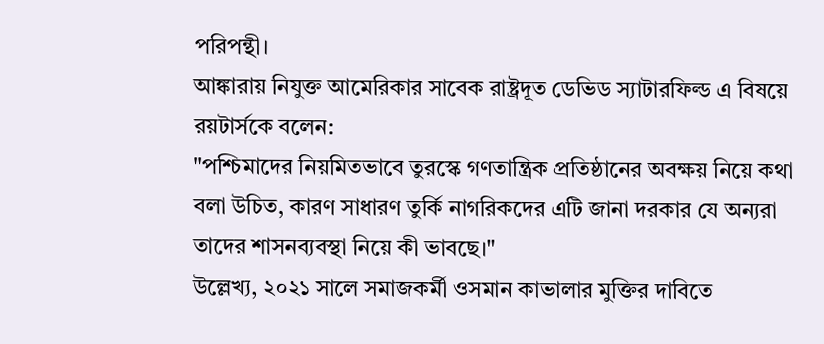পরিপন্থী।
আঙ্কারায় নিযুক্ত আমেরিকার সাবেক রাষ্ট্রদূত ডেভিড স্যাটারফিল্ড এ বিষয়ে রয়টার্সকে বলেন:
"পশ্চিমাদের নিয়মিতভাবে তুরস্কে গণতান্ত্রিক প্রতিষ্ঠানের অবক্ষয় নিয়ে কথা বলা উচিত, কারণ সাধারণ তুর্কি নাগরিকদের এটি জানা দরকার যে অন্যরা তাদের শাসনব্যবস্থা নিয়ে কী ভাবছে।"
উল্লেখ্য, ২০২১ সালে সমাজকর্মী ওসমান কাভালার মুক্তির দাবিতে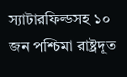স্যাটারফিল্ডসহ ১০ জন পশ্চিমা রাষ্ট্রদূত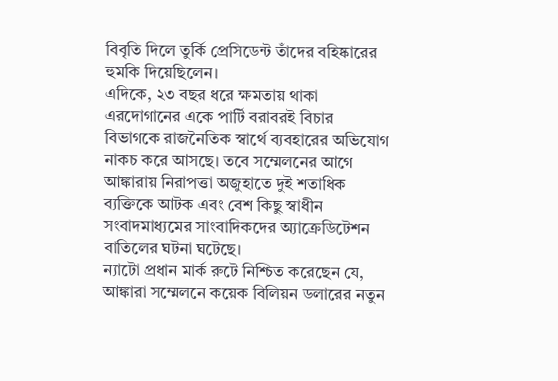বিবৃতি দিলে তুর্কি প্রেসিডেন্ট তাঁদের বহিষ্কারের হুমকি দিয়েছিলেন।
এদিকে, ২৩ বছর ধরে ক্ষমতায় থাকা এরদোগানের একে পার্টি বরাবরই বিচার বিভাগকে রাজনৈতিক স্বার্থে ব্যবহারের অভিযোগ নাকচ করে আসছে। তবে সম্মেলনের আগে আঙ্কারায় নিরাপত্তা অজুহাতে দুই শতাধিক ব্যক্তিকে আটক এবং বেশ কিছু স্বাধীন সংবাদমাধ্যমের সাংবাদিকদের অ্যাক্রেডিটেশন বাতিলের ঘটনা ঘটেছে।
ন্যাটো প্রধান মার্ক রুটে নিশ্চিত করেছেন যে, আঙ্কারা সম্মেলনে কয়েক বিলিয়ন ডলারের নতুন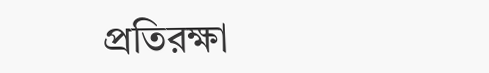প্রতিরক্ষা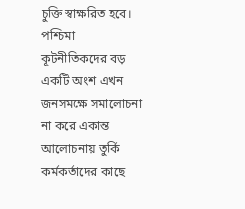চুক্তি স্বাক্ষরিত হবে। পশ্চিমা কূটনীতিকদের বড় একটি অংশ এখন জনসমক্ষে সমালোচনা না করে একান্ত আলোচনায় তুর্কি কর্মকর্তাদের কাছে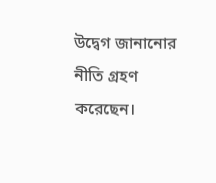উদ্বেগ জানানোর নীতি গ্রহণ করেছেন।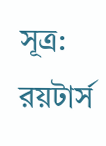সূত্র: রয়টার্স